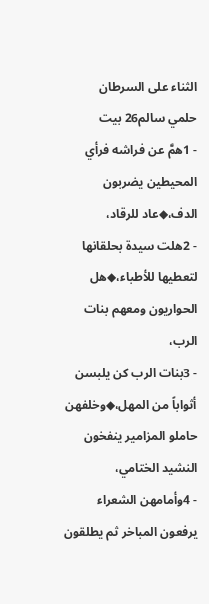الثناء على السرطان
حلمي سالم26 بيت
- 1همَّ عن فراشه فرأي المحيطين يضربون الدف،◆عاد للرقاد،
- 2هلت سيدة بحلقانها لتعطيها للأطباء،◆هل الحواريون ومعهم بنات الرب،
- 3بنات الرب كن يلبسن أثواباً من المهل،◆وخلفهن حاملو المزامير ينفخون النشيد الختامي،
- 4وأمامهن الشعراء يرفعون المباخر ثم يطلقون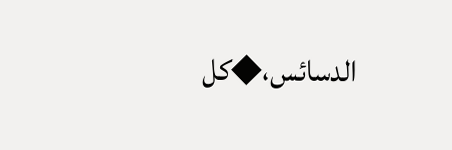الدسائس،◆كل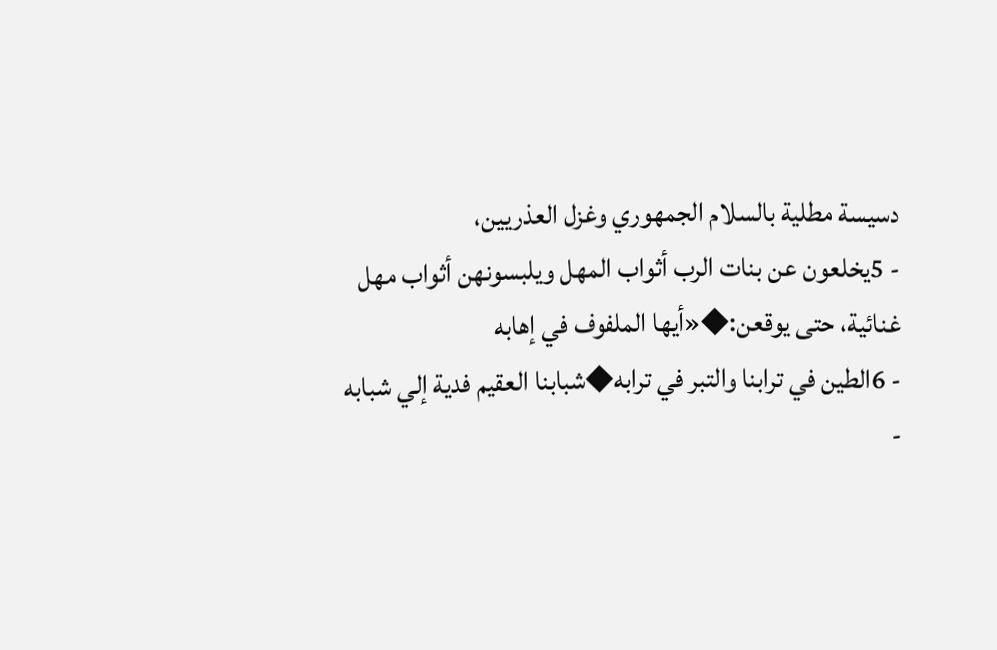دسيسة مطلية بالسلام الجمهوري وغزل العذريين،
- 5يخلعون عن بنات الرب أثواب المهل ويلبسونهن أثواب مهل غنائية، حتى يوقعن:◆«أيها الملفوف في إهابه
- 6الطين في ترابنا والتبر في ترابه◆شبابنا العقيم فدية إلي شبابه
-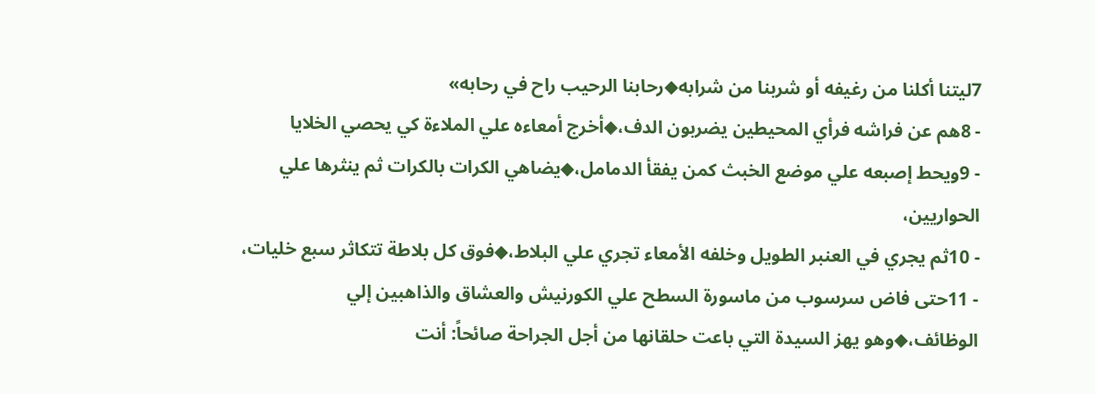7ليتنا أكلنا من رغيفه أو شربنا من شرابه◆رحابنا الرحيب راح في رحابه»
- 8هم عن فراشه فرأي المحيطين يضربون الدف،◆أخرج أمعاءه علي الملاءة كي يحصي الخلايا
- 9ويحط إصبعه علي موضع الخبث كمن يفقأ الدمامل،◆يضاهي الكرات بالكرات ثم ينثرها علي الحواريين،
- 10ثم يجري في العنبر الطويل وخلفه الأمعاء تجري علي البلاط،◆فوق كل بلاطة تتكاثر سبع خليات،
- 11حتى فاض سرسوب من ماسورة السطح علي الكورنيش والعشاق والذاهبين إلي الوظائف،◆وهو يهز السيدة التي باعت حلقانها من أجل الجراحة صائحاً: أنت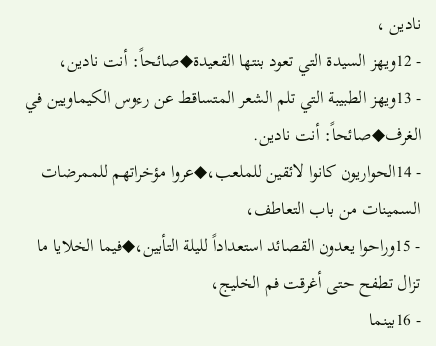نادين ،
- 12ويهز السيدة التي تعود بنتها القعيدة◆صائحاً: أنت نادين،
- 13ويهز الطبيبة التي تلم الشعر المتساقط عن رءوس الكيماويين في الغرف◆صائحاً: أنت نادين.
- 14الحواريون كانوا لائقين للملعب،◆عروا مؤخراتهم للممرضات السمينات من باب التعاطف،
- 15وراحوا يعدون القصائد استعداداً لليلة التأبين،◆فيما الخلايا ما تزال تطفح حتى أغرقت فم الخليج،
- 16بينما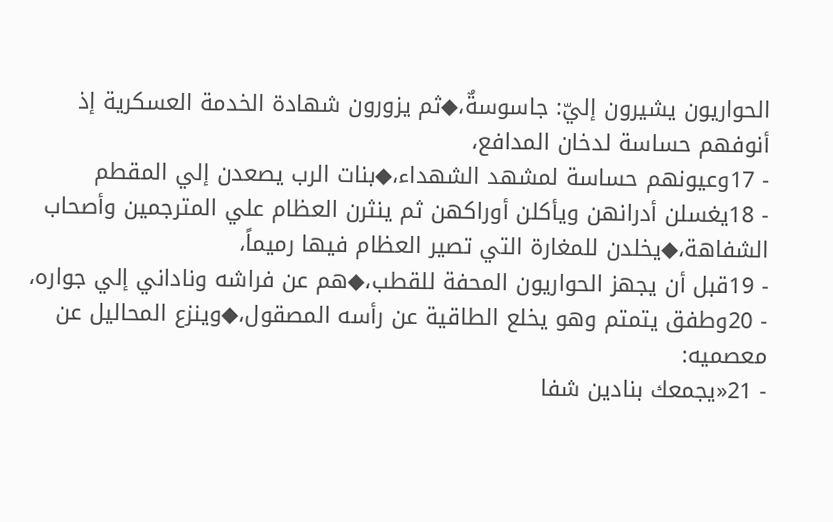الحواريون يشيرون إليّ: جاسوسةٌ،◆ثم يزورون شهادة الخدمة العسكرية إذ أنوفهم حساسة لدخان المدافع،
- 17وعيونهم حساسة لمشهد الشهداء،◆بنات الرب يصعدن إلي المقطم
- 18يغسلن أدرانهن ويأكلن أوراكهن ثم ينثرن العظام علي المترجمين وأصحاب الشفاهة،◆يخلدن للمغارة التي تصير العظام فيها رميماً،
- 19قبل أن يجهز الحواريون المحفة للقطب،◆هم عن فراشه وناداني إلي جواره،
- 20وطفق يتمتم وهو يخلع الطاقية عن رأسه المصقول،◆وينزع المحاليل عن معصميه:
- 21«يجمعك بنادين شفا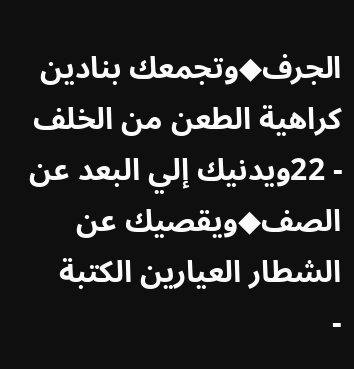الجرف◆وتجمعك بنادين كراهية الطعن من الخلف
- 22ويدنيك إلي البعد عن الصف◆ويقصيك عن الشطار العيارين الكتبة
-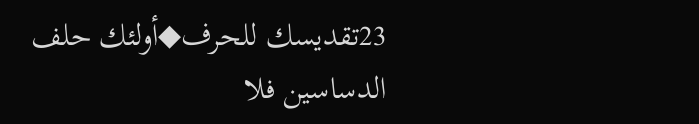23تقديسك للحرف◆أولئك حلف الدساسين فلا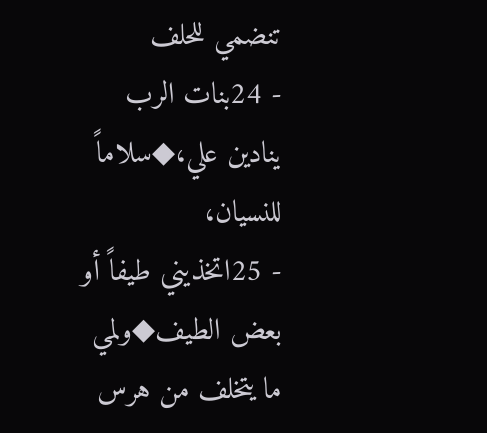تنضمي للحلف
- 24بنات الرب ينادين علي،◆سلاماً للنسيان،
- 25اتخذيني طيفاً أو بعض الطيف◆ولمي ما يتخلف من هرس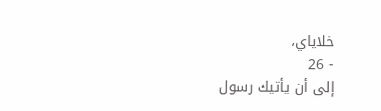خلاياي،
- 26
إلى أن يأتيك رسول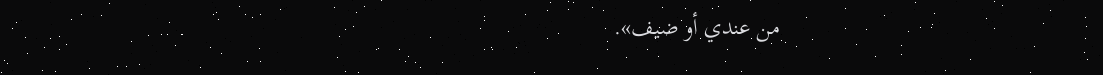من عندي أو ضيف».